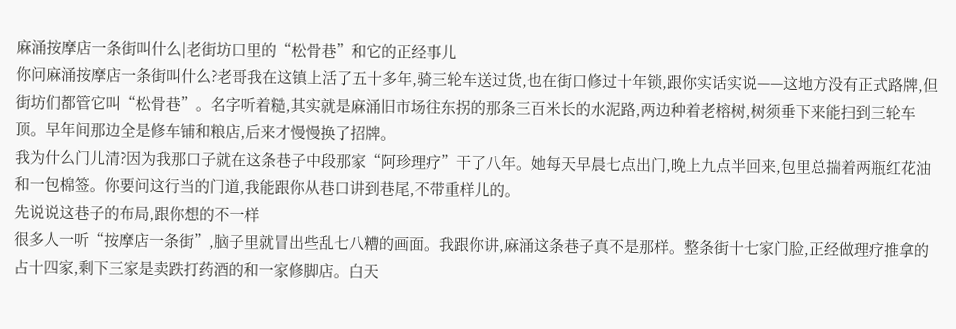麻涌按摩店一条街叫什么|老街坊口里的“松骨巷”和它的正经事儿
你问麻涌按摩店一条街叫什么?老哥我在这镇上活了五十多年,骑三轮车送过货,也在街口修过十年锁,跟你实话实说——这地方没有正式路牌,但街坊们都管它叫“松骨巷”。名字听着糙,其实就是麻涌旧市场往东拐的那条三百米长的水泥路,两边种着老榕树,树须垂下来能扫到三轮车顶。早年间那边全是修车铺和粮店,后来才慢慢换了招牌。
我为什么门儿清?因为我那口子就在这条巷子中段那家“阿珍理疗”干了八年。她每天早晨七点出门,晚上九点半回来,包里总揣着两瓶红花油和一包棉签。你要问这行当的门道,我能跟你从巷口讲到巷尾,不带重样儿的。
先说说这巷子的布局,跟你想的不一样
很多人一听“按摩店一条街”,脑子里就冒出些乱七八糟的画面。我跟你讲,麻涌这条巷子真不是那样。整条街十七家门脸,正经做理疗推拿的占十四家,剩下三家是卖跌打药酒的和一家修脚店。白天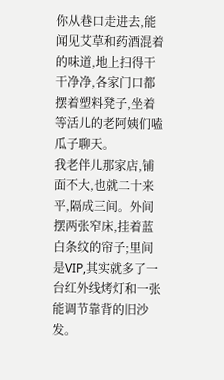你从巷口走进去,能闻见艾草和药酒混着的味道,地上扫得干干净净,各家门口都摆着塑料凳子,坐着等活儿的老阿姨们嗑瓜子聊天。
我老伴儿那家店,铺面不大,也就二十来平,隔成三间。外间摆两张窄床,挂着蓝白条纹的帘子;里间是VIP,其实就多了一台红外线烤灯和一张能调节靠背的旧沙发。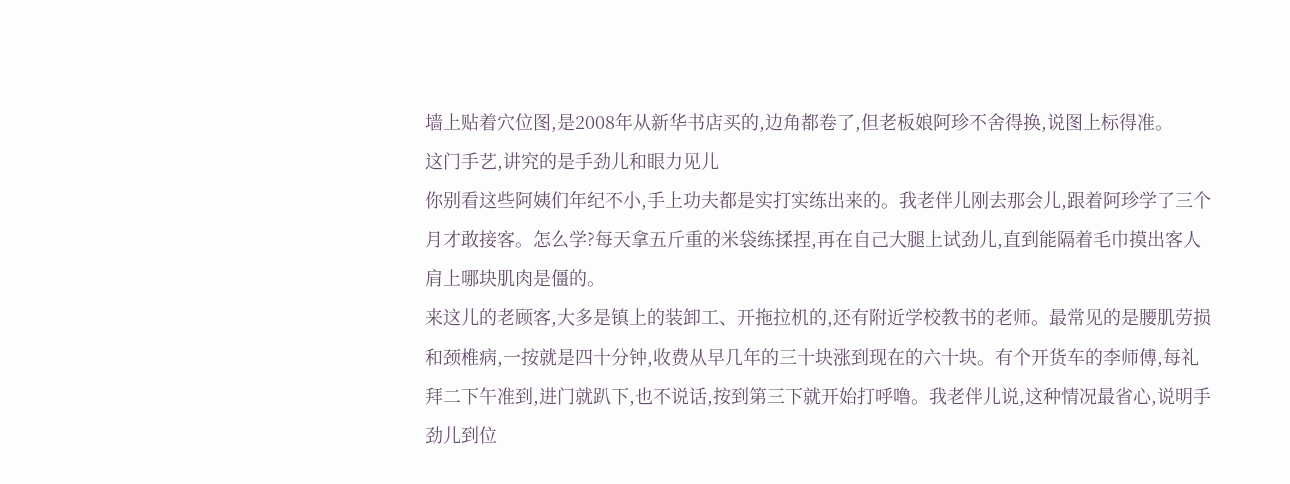墙上贴着穴位图,是2008年从新华书店买的,边角都卷了,但老板娘阿珍不舍得换,说图上标得准。
这门手艺,讲究的是手劲儿和眼力见儿
你别看这些阿姨们年纪不小,手上功夫都是实打实练出来的。我老伴儿刚去那会儿,跟着阿珍学了三个月才敢接客。怎么学?每天拿五斤重的米袋练揉捏,再在自己大腿上试劲儿,直到能隔着毛巾摸出客人肩上哪块肌肉是僵的。
来这儿的老顾客,大多是镇上的装卸工、开拖拉机的,还有附近学校教书的老师。最常见的是腰肌劳损和颈椎病,一按就是四十分钟,收费从早几年的三十块涨到现在的六十块。有个开货车的李师傅,每礼拜二下午准到,进门就趴下,也不说话,按到第三下就开始打呼噜。我老伴儿说,这种情况最省心,说明手劲儿到位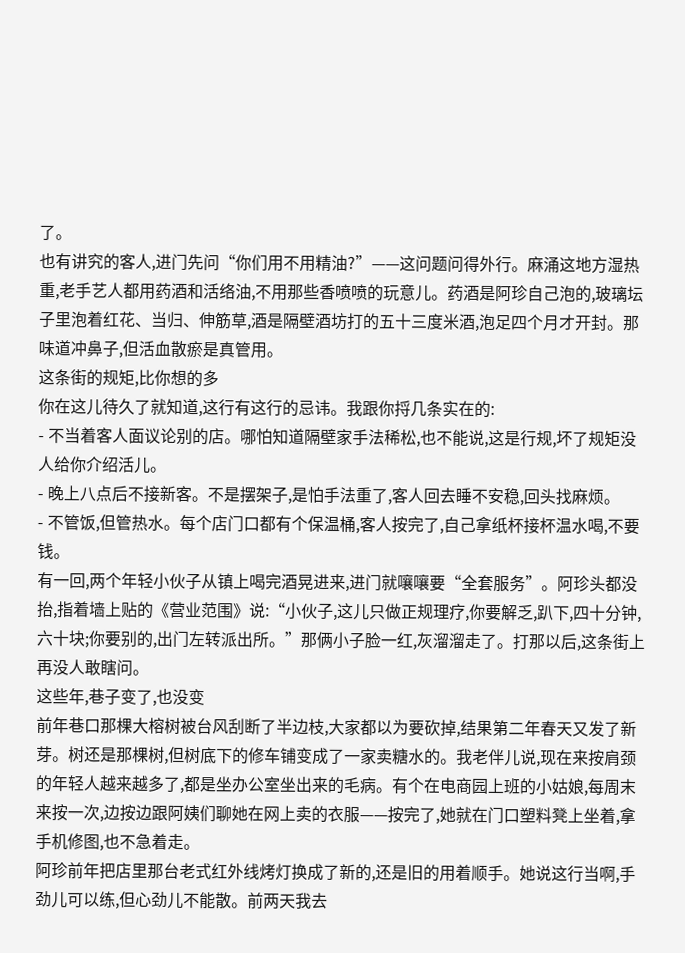了。
也有讲究的客人,进门先问“你们用不用精油?”——这问题问得外行。麻涌这地方湿热重,老手艺人都用药酒和活络油,不用那些香喷喷的玩意儿。药酒是阿珍自己泡的,玻璃坛子里泡着红花、当归、伸筋草,酒是隔壁酒坊打的五十三度米酒,泡足四个月才开封。那味道冲鼻子,但活血散瘀是真管用。
这条街的规矩,比你想的多
你在这儿待久了就知道,这行有这行的忌讳。我跟你捋几条实在的:
- 不当着客人面议论别的店。哪怕知道隔壁家手法稀松,也不能说,这是行规,坏了规矩没人给你介绍活儿。
- 晚上八点后不接新客。不是摆架子,是怕手法重了,客人回去睡不安稳,回头找麻烦。
- 不管饭,但管热水。每个店门口都有个保温桶,客人按完了,自己拿纸杯接杯温水喝,不要钱。
有一回,两个年轻小伙子从镇上喝完酒晃进来,进门就嚷嚷要“全套服务”。阿珍头都没抬,指着墙上贴的《营业范围》说:“小伙子,这儿只做正规理疗,你要解乏,趴下,四十分钟,六十块;你要别的,出门左转派出所。”那俩小子脸一红,灰溜溜走了。打那以后,这条街上再没人敢瞎问。
这些年,巷子变了,也没变
前年巷口那棵大榕树被台风刮断了半边枝,大家都以为要砍掉,结果第二年春天又发了新芽。树还是那棵树,但树底下的修车铺变成了一家卖糖水的。我老伴儿说,现在来按肩颈的年轻人越来越多了,都是坐办公室坐出来的毛病。有个在电商园上班的小姑娘,每周末来按一次,边按边跟阿姨们聊她在网上卖的衣服——按完了,她就在门口塑料凳上坐着,拿手机修图,也不急着走。
阿珍前年把店里那台老式红外线烤灯换成了新的,还是旧的用着顺手。她说这行当啊,手劲儿可以练,但心劲儿不能散。前两天我去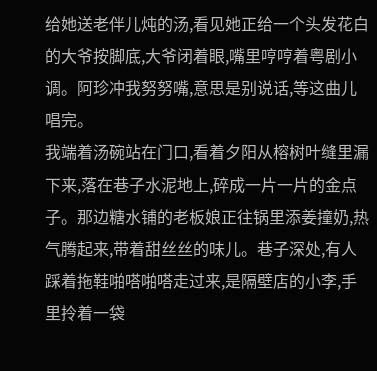给她送老伴儿炖的汤,看见她正给一个头发花白的大爷按脚底,大爷闭着眼,嘴里哼哼着粤剧小调。阿珍冲我努努嘴,意思是别说话,等这曲儿唱完。
我端着汤碗站在门口,看着夕阳从榕树叶缝里漏下来,落在巷子水泥地上,碎成一片一片的金点子。那边糖水铺的老板娘正往锅里添姜撞奶,热气腾起来,带着甜丝丝的味儿。巷子深处,有人踩着拖鞋啪嗒啪嗒走过来,是隔壁店的小李,手里拎着一袋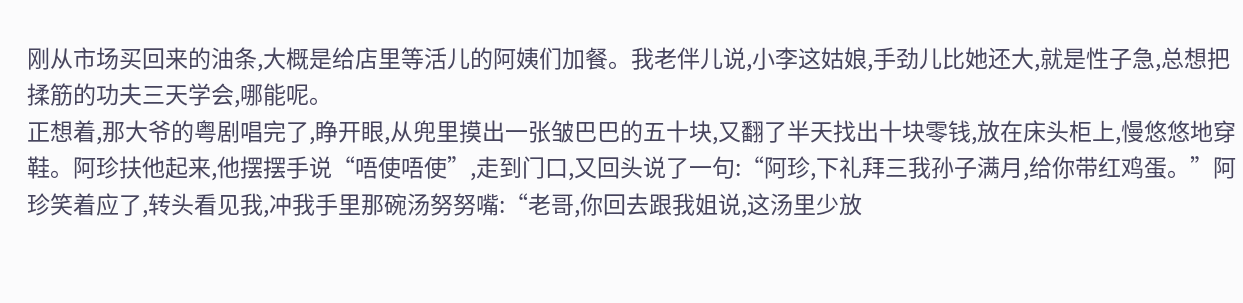刚从市场买回来的油条,大概是给店里等活儿的阿姨们加餐。我老伴儿说,小李这姑娘,手劲儿比她还大,就是性子急,总想把揉筋的功夫三天学会,哪能呢。
正想着,那大爷的粤剧唱完了,睁开眼,从兜里摸出一张皱巴巴的五十块,又翻了半天找出十块零钱,放在床头柜上,慢悠悠地穿鞋。阿珍扶他起来,他摆摆手说“唔使唔使”,走到门口,又回头说了一句:“阿珍,下礼拜三我孙子满月,给你带红鸡蛋。”阿珍笑着应了,转头看见我,冲我手里那碗汤努努嘴:“老哥,你回去跟我姐说,这汤里少放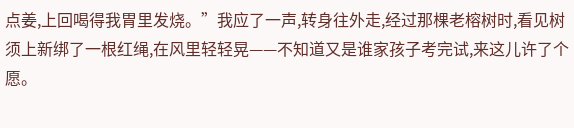点姜,上回喝得我胃里发烧。”我应了一声,转身往外走,经过那棵老榕树时,看见树须上新绑了一根红绳,在风里轻轻晃——不知道又是谁家孩子考完试,来这儿许了个愿。